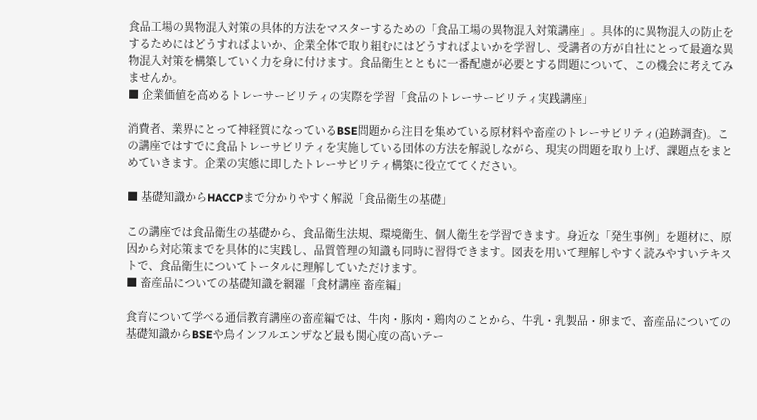食品工場の異物混入対策の具体的方法をマスターするための「食品工場の異物混入対策講座」。具体的に異物混入の防止をするためにはどうすればよいか、企業全体で取り組むにはどうすればよいかを学習し、受講者の方が自社にとって最適な異物混入対策を構築していく力を身に付けます。食品衛生とともに一番配慮が必要とする問題について、この機会に考えてみませんか。
■ 企業価値を高めるトレーサービリティの実際を学習「食品のトレーサービリティ実践講座」

消費者、業界にとって神経質になっているBSE問題から注目を集めている原材料や畜産のトレーサビリティ(追跡調査)。この講座ではすでに食品トレーサビリティを実施している団体の方法を解説しながら、現実の問題を取り上げ、課題点をまとめていきます。企業の実態に即したトレーサビリティ構築に役立ててください。

■ 基礎知識からHACCPまで分かりやすく解説「食品衛生の基礎」

この講座では食品衛生の基礎から、食品衛生法規、環境衛生、個人衛生を学習できます。身近な「発生事例」を題材に、原因から対応策までを具体的に実践し、品質管理の知識も同時に習得できます。図表を用いて理解しやすく読みやすいテキストで、食品衛生についてトータルに理解していただけます。
■ 畜産品についての基礎知識を網羅「食材講座 畜産編」

食育について学べる通信教育講座の畜産編では、牛肉・豚肉・鶏肉のことから、牛乳・乳製品・卵まで、畜産品についての基礎知識からBSEや鳥インフルエンザなど最も関心度の高いテー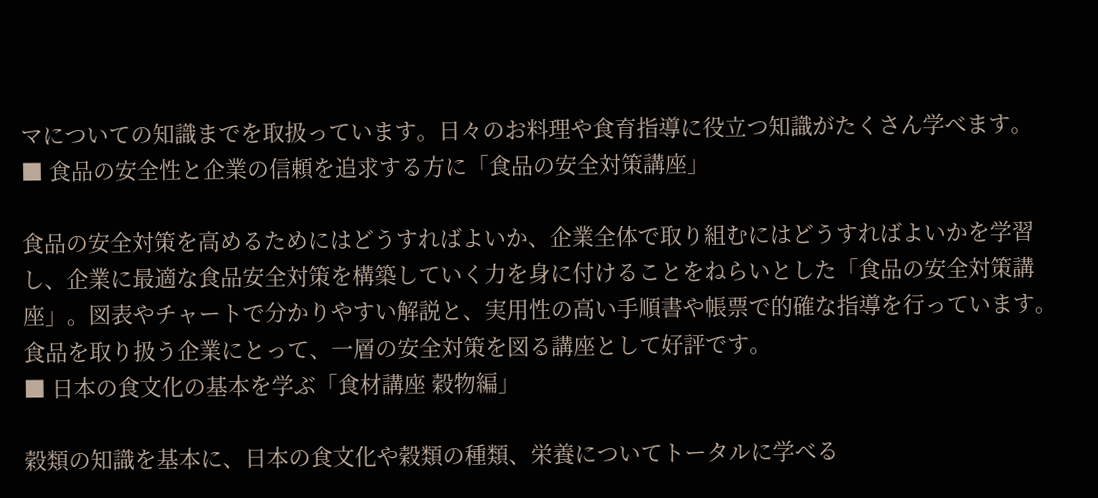マについての知識までを取扱っています。日々のお料理や食育指導に役立つ知識がたくさん学べます。
■ 食品の安全性と企業の信頼を追求する方に「食品の安全対策講座」

食品の安全対策を高めるためにはどうすればよいか、企業全体で取り組むにはどうすればよいかを学習し、企業に最適な食品安全対策を構築していく力を身に付けることをねらいとした「食品の安全対策講座」。図表やチャートで分かりやすい解説と、実用性の高い手順書や帳票で的確な指導を行っています。食品を取り扱う企業にとって、一層の安全対策を図る講座として好評です。
■ 日本の食文化の基本を学ぶ「食材講座 穀物編」

穀類の知識を基本に、日本の食文化や穀類の種類、栄養についてトータルに学べる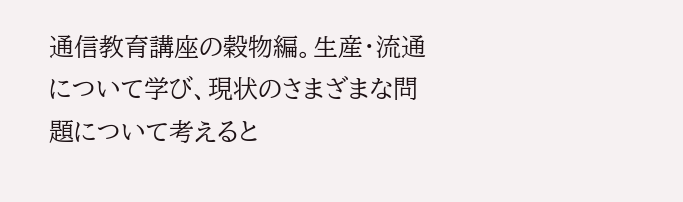通信教育講座の穀物編。生産・流通について学び、現状のさまざまな問題について考えると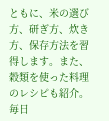ともに、米の選び方、研ぎ方、炊き方、保存方法を習得します。また、穀類を使った料理のレシピも紹介。毎日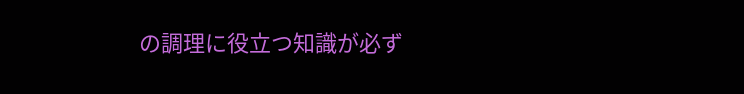の調理に役立つ知識が必ず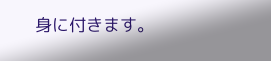身に付きます。